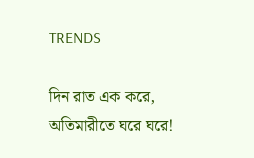TRENDS

দিন রাত এক করে, অতিমারীতে ঘরে ঘরে!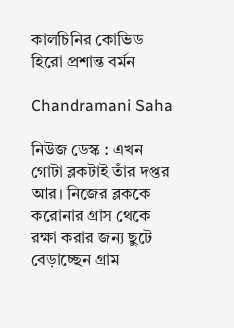কালচিনির কোভিড হিরো প্রশান্ত বর্মন

Chandramani Saha

নিউজ ডেস্ক : এখন গোটা ব্লকটাই তাঁর দপ্তর আর। নিজের ব্লককে করোনার গ্রাস থেকে রক্ষা করার জন্য ছুটে বেড়াচ্ছেন গ্রাম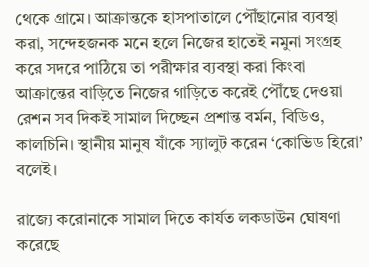থেকে গ্রামে। আক্রান্তকে হাসপাতালে পৌঁছানোর ব্যবস্থা করা, সন্দেহজনক মনে হলে নিজের হাতেই নমুনা সংগ্ৰহ করে সদরে পাঠিয়ে তা পরীক্ষার ব্যবস্থা করা কিংবা আক্রান্তের বাড়িতে নিজের গাড়িতে করেই পৌঁছে দেওয়া রেশন সব দিকই সামাল দিচ্ছেন প্রশান্ত বর্মন, বিডিও, কালচিনি। স্থানীয় মানুষ যাঁকে স্যালুট করেন ‘কোভিড হিরো’ বলেই।

রাজ্যে করোনাকে সামাল দিতে কার্যত লকডাউন ঘোষণা করেছে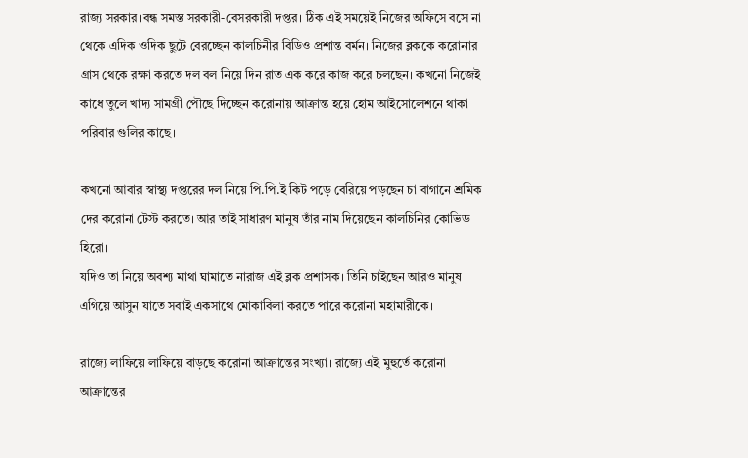রাজ্য সরকার।বন্ধ সমস্ত সরকারী-বেসরকারী দপ্তর। ঠিক এই সময়েই নিজের অফিসে বসে না থেকে এদিক ওদিক ছুটে বেরচ্ছেন কালচিনীর বিডিও প্রশান্ত বর্মন। নিজের ব্লককে করোনার গ্রাস থেকে রক্ষা করতে দল বল নিয়ে দিন রাত এক করে কাজ করে চলছেন। কখনো নিজেই কাধে তুলে খাদ্য সামগ্রী পৌছে দিচ্ছেন করোনায় আক্রান্ত হয়ে হোম আইসোলেশনে থাকা পরিবার গুলির কাছে।

কখনো আবার স্বাস্থ্য দপ্তরের দল নিয়ে পি.পি.ই কিট পড়ে বেরিয়ে পড়ছেন চা বাগানে শ্রমিক দের করোনা টেস্ট করতে। আর তাই সাধারণ মানুষ তাঁর নাম দিয়েছেন কালচিনির কোভিড হিরো।
যদিও তা নিয়ে অবশ্য মাথা ঘামাতে নারাজ এই ব্লক প্রশাসক। তিনি চাইছেন আরও মানুষ এগিয়ে আসুন যাতে সবাই একসাথে মোকাবিলা করতে পারে করোনা মহামারীকে।

রাজ্যে লাফিয়ে লাফিয়ে বাড়ছে করোনা আক্রান্তের সংখ্যা। রাজ্যে এই মুহুর্তে করোনা আক্রান্তের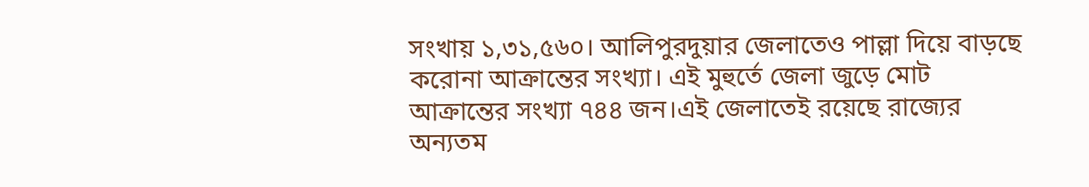সংখায় ১,৩১,৫৬০। আলিপুরদুয়ার জেলাতেও পাল্লা দিয়ে বাড়ছে করোনা আক্রান্তের সংখ্যা। এই মুহুর্তে জেলা জুড়ে মোট আক্রান্তের সংখ্যা ৭৪৪ জন।এই জেলাতেই রয়েছে রাজ্যের অন্যতম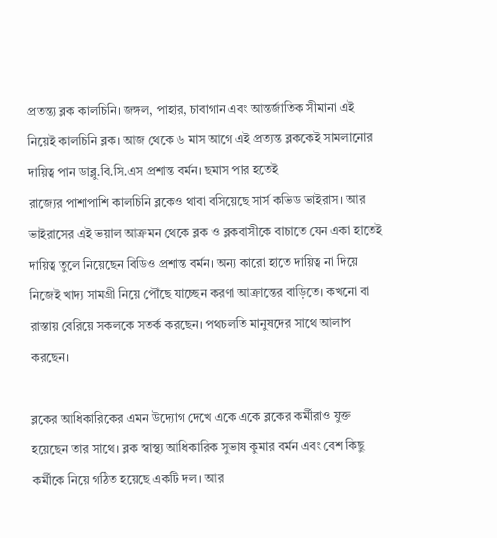প্রতন্ত্য ব্লক কালচিনি। জঙ্গল, পাহার, চাবাগান এবং আন্তর্জাতিক সীমানা এই নিয়েই কালচিনি ব্লক। আজ থেকে ৬ মাস আগে এই প্রত্যন্ত ব্লককেই সামলানোর দায়িত্ব পান ডাব্লু.বি.সি.এস প্রশান্ত বর্মন। ছমাস পার হতেই
রাজ্যের পাশাপাশি কালচিনি ব্লকেও থাবা বসিয়েছে সার্স কভিড ভাইরাস। আর ভাইরাসের এই ভয়াল আক্রমন থেকে ব্লক ও ব্লকবাসীকে বাচাতে যেন একা হাতেই দায়িত্ব তুলে নিয়েছেন বিডিও প্রশান্ত বর্মন। অন্য কারো হাতে দায়িত্ব না দিয়ে নিজেই খাদ্য সামগ্রী নিয়ে পৌঁছে যাচ্ছেন করণা আক্রান্তের বাড়িতে। কখনো বা রাস্তায় বেরিয়ে সকলকে সতর্ক করছেন। পথচলতি মানুষদের সাথে আলাপ করছেন।

ব্লকের আধিকারিকের এমন উদ্যোগ দেখে একে একে ব্লকের কর্মীরাও যুক্ত হয়েছেন তার সাথে। ব্লক স্বাস্থ্য আধিকারিক সুভাষ কুমার বর্মন এবং বেশ কিছু কর্মীকে নিয়ে গঠিত হয়েছে একটি দল। আর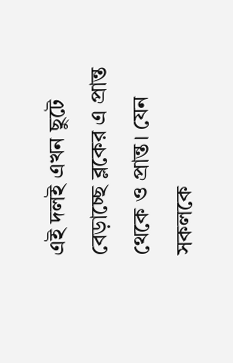এই দলই এখন ছুটে বেড়াচ্ছে ব্লকের এ প্রান্ত থেকে ও প্রান্ত। যেন সকলকে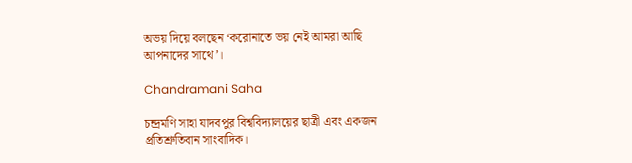অভয় দিয়ে বলছেন ‘করোনাতে ভয় নেই আমরা আছি আপনাদের সাথে’।

Chandramani Saha

চন্দ্রমণি সাহা যাদবপুর বিশ্ববিদ্যালয়ের ছাত্রী এবং একজন প্রতিশ্রুতিবান সাংবাদিক।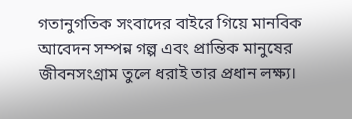গতানুগতিক সংবাদের বাইরে গিয়ে মানবিক আবেদন সম্পন্ন গল্প এবং প্রান্তিক মানুষের জীবনসংগ্রাম তুলে ধরাই তার প্রধান লক্ষ্য।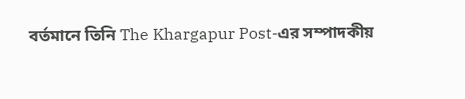বর্তমানে তিনি The Khargapur Post-এর সম্পাদকীয়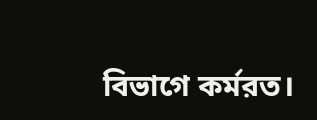বিভাগে কর্মরত।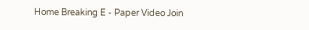Home Breaking E - Paper Video Join